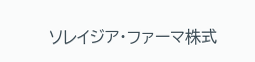ソレイジア・ファーマ株式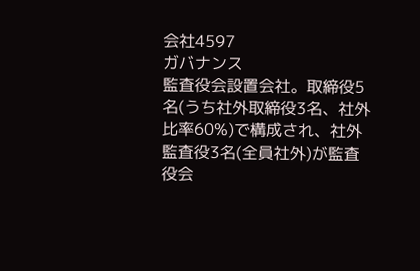会社4597
ガバナンス
監査役会設置会社。取締役5名(うち社外取締役3名、社外比率60%)で構成され、社外監査役3名(全員社外)が監査役会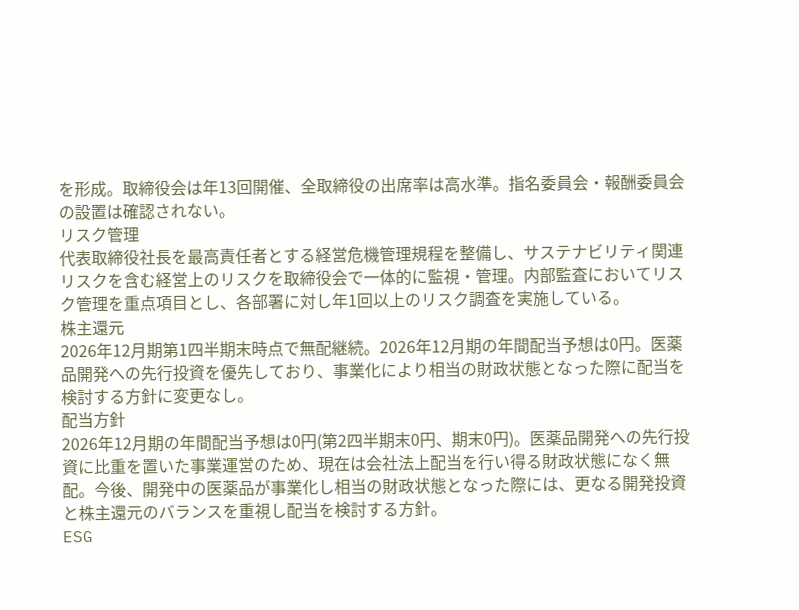を形成。取締役会は年13回開催、全取締役の出席率は高水準。指名委員会・報酬委員会の設置は確認されない。
リスク管理
代表取締役社長を最高責任者とする経営危機管理規程を整備し、サステナビリティ関連リスクを含む経営上のリスクを取締役会で一体的に監視・管理。内部監査においてリスク管理を重点項目とし、各部署に対し年1回以上のリスク調査を実施している。
株主還元
2026年12月期第1四半期末時点で無配継続。2026年12月期の年間配当予想は0円。医薬品開発への先行投資を優先しており、事業化により相当の財政状態となった際に配当を検討する方針に変更なし。
配当方針
2026年12月期の年間配当予想は0円(第2四半期末0円、期末0円)。医薬品開発への先行投資に比重を置いた事業運営のため、現在は会社法上配当を行い得る財政状態になく無配。今後、開発中の医薬品が事業化し相当の財政状態となった際には、更なる開発投資と株主還元のバランスを重視し配当を検討する方針。
ESG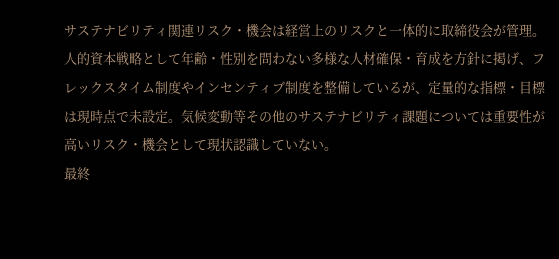サステナビリティ関連リスク・機会は経営上のリスクと一体的に取締役会が管理。人的資本戦略として年齢・性別を問わない多様な人材確保・育成を方針に掲げ、フレックスタイム制度やインセンティブ制度を整備しているが、定量的な指標・目標は現時点で未設定。気候変動等その他のサステナビリティ課題については重要性が高いリスク・機会として現状認識していない。
最終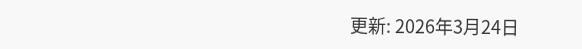更新: 2026年3月24日